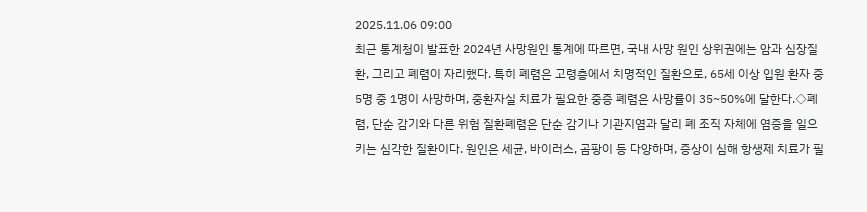2025.11.06 09:00
최근 통계청이 발표한 2024년 사망원인 통계에 따르면, 국내 사망 원인 상위권에는 암과 심장질환, 그리고 폐렴이 자리했다. 특히 폐렴은 고령층에서 치명적인 질환으로, 65세 이상 입원 환자 중 5명 중 1명이 사망하며, 중환자실 치료가 필요한 중증 폐렴은 사망률이 35~50%에 달한다.◇폐렴, 단순 감기와 다른 위험 질환폐렴은 단순 감기나 기관지염과 달리 폐 조직 자체에 염증을 일으키는 심각한 질환이다. 원인은 세균, 바이러스, 곰팡이 등 다양하며, 증상이 심해 항생제 치료가 필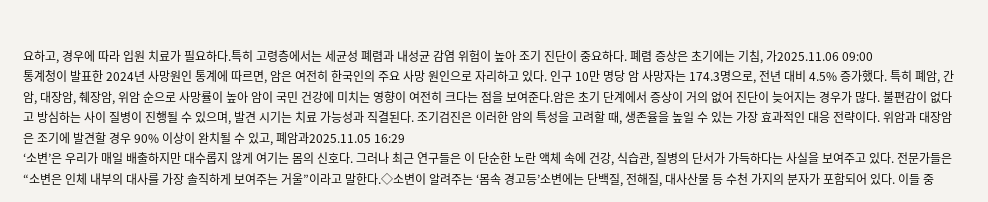요하고, 경우에 따라 입원 치료가 필요하다.특히 고령층에서는 세균성 폐렴과 내성균 감염 위험이 높아 조기 진단이 중요하다. 폐렴 증상은 초기에는 기침, 가2025.11.06 09:00
통계청이 발표한 2024년 사망원인 통계에 따르면, 암은 여전히 한국인의 주요 사망 원인으로 자리하고 있다. 인구 10만 명당 암 사망자는 174.3명으로, 전년 대비 4.5% 증가했다. 특히 폐암, 간암, 대장암, 췌장암, 위암 순으로 사망률이 높아 암이 국민 건강에 미치는 영향이 여전히 크다는 점을 보여준다.암은 초기 단계에서 증상이 거의 없어 진단이 늦어지는 경우가 많다. 불편감이 없다고 방심하는 사이 질병이 진행될 수 있으며, 발견 시기는 치료 가능성과 직결된다. 조기검진은 이러한 암의 특성을 고려할 때, 생존율을 높일 수 있는 가장 효과적인 대응 전략이다. 위암과 대장암은 조기에 발견할 경우 90% 이상이 완치될 수 있고, 폐암과2025.11.05 16:29
‘소변’은 우리가 매일 배출하지만 대수롭지 않게 여기는 몸의 신호다. 그러나 최근 연구들은 이 단순한 노란 액체 속에 건강, 식습관, 질병의 단서가 가득하다는 사실을 보여주고 있다. 전문가들은 “소변은 인체 내부의 대사를 가장 솔직하게 보여주는 거울”이라고 말한다.◇소변이 알려주는 ‘몸속 경고등’소변에는 단백질, 전해질, 대사산물 등 수천 가지의 분자가 포함되어 있다. 이들 중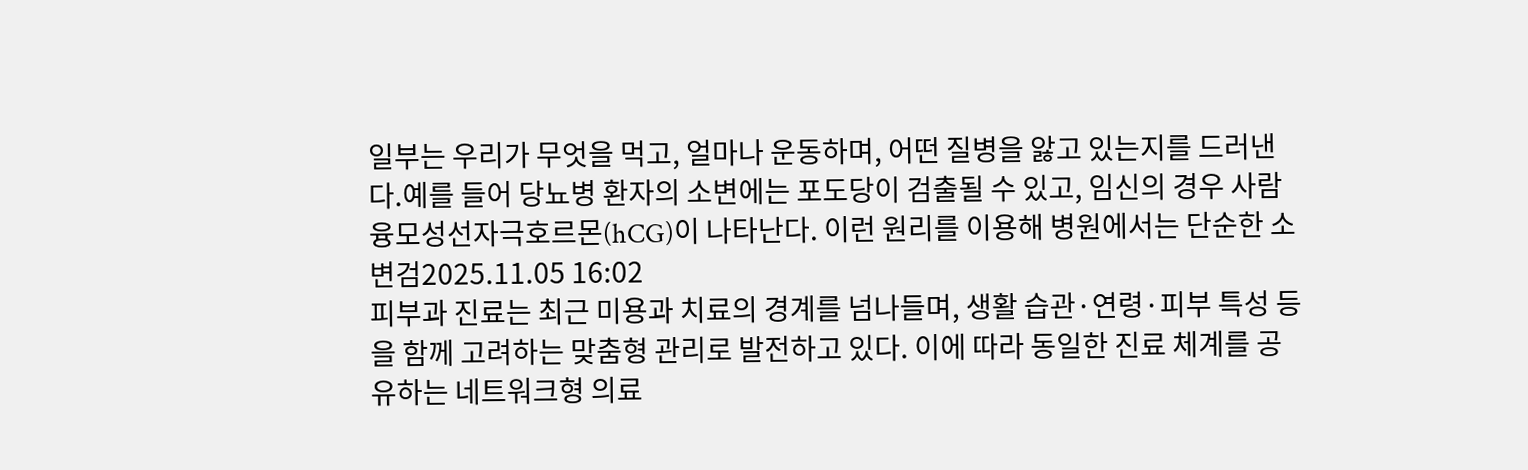일부는 우리가 무엇을 먹고, 얼마나 운동하며, 어떤 질병을 앓고 있는지를 드러낸다.예를 들어 당뇨병 환자의 소변에는 포도당이 검출될 수 있고, 임신의 경우 사람융모성선자극호르몬(hCG)이 나타난다. 이런 원리를 이용해 병원에서는 단순한 소변검2025.11.05 16:02
피부과 진료는 최근 미용과 치료의 경계를 넘나들며, 생활 습관·연령·피부 특성 등을 함께 고려하는 맞춤형 관리로 발전하고 있다. 이에 따라 동일한 진료 체계를 공유하는 네트워크형 의료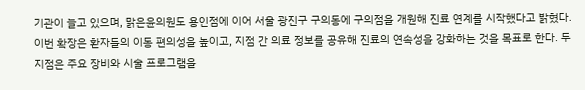기관이 늘고 있으며, 맑은윤의원도 용인점에 이어 서울 광진구 구의동에 구의점을 개원해 진료 연계를 시작했다고 밝혔다.이번 확장은 환자들의 이동 편의성을 높이고, 지점 간 의료 정보를 공유해 진료의 연속성을 강화하는 것을 목표로 한다. 두 지점은 주요 장비와 시술 프로그램을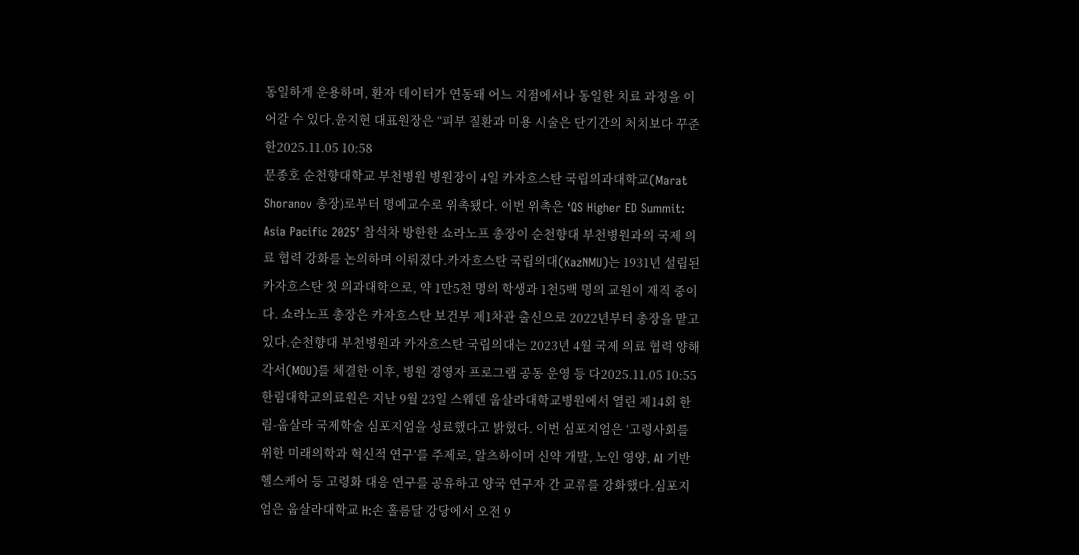동일하게 운용하며, 환자 데이터가 연동돼 어느 지점에서나 동일한 치료 과정을 이어갈 수 있다.윤지현 대표원장은 “피부 질환과 미용 시술은 단기간의 처치보다 꾸준한2025.11.05 10:58
문종호 순천향대학교 부천병원 병원장이 4일 카자흐스탄 국립의과대학교(Marat Shoranov 총장)로부터 명예교수로 위촉됐다. 이번 위촉은 ‘QS Higher ED Summit: Asia Pacific 2025’ 참석차 방한한 쇼라노프 총장이 순천향대 부천병원과의 국제 의료 협력 강화를 논의하며 이뤄졌다.카자흐스탄 국립의대(KazNMU)는 1931년 설립된 카자흐스탄 첫 의과대학으로, 약 1만5천 명의 학생과 1천5백 명의 교원이 재직 중이다. 쇼라노프 총장은 카자흐스탄 보건부 제1차관 출신으로 2022년부터 총장을 맡고 있다.순천향대 부천병원과 카자흐스탄 국립의대는 2023년 4월 국제 의료 협력 양해각서(MOU)를 체결한 이후, 병원 경영자 프로그램 공동 운영 등 다2025.11.05 10:55
한림대학교의료원은 지난 9월 23일 스웨덴 웁살라대학교병원에서 열린 제14회 한림-웁살라 국제학술 심포지엄을 성료했다고 밝혔다. 이번 심포지엄은 ‘고령사회를 위한 미래의학과 혁신적 연구’를 주제로, 알츠하이머 신약 개발, 노인 영양, AI 기반 헬스케어 등 고령화 대응 연구를 공유하고 양국 연구자 간 교류를 강화했다.심포지엄은 웁살라대학교 H:손 홀름달 강당에서 오전 9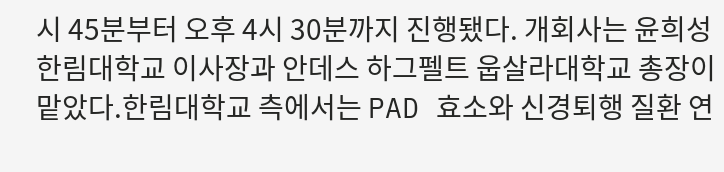시 45분부터 오후 4시 30분까지 진행됐다. 개회사는 윤희성 한림대학교 이사장과 안데스 하그펠트 웁살라대학교 총장이 맡았다.한림대학교 측에서는 PAD 효소와 신경퇴행 질환 연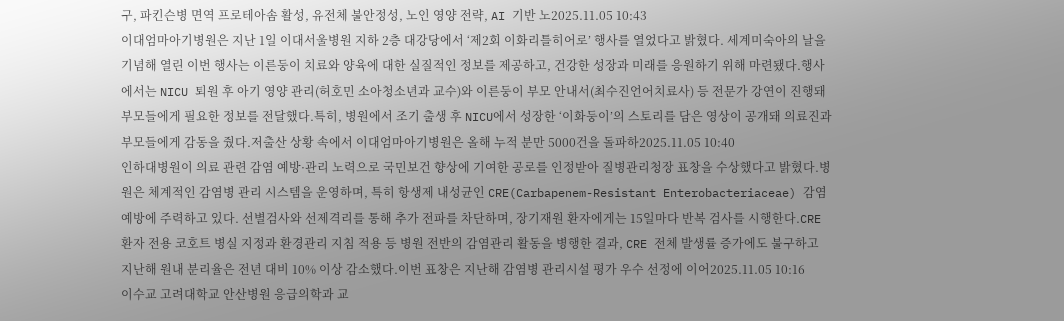구, 파킨슨병 면역 프로테아솜 활성, 유전체 불안정성, 노인 영양 전략, AI 기반 노2025.11.05 10:43
이대엄마아기병원은 지난 1일 이대서울병원 지하 2층 대강당에서 ‘제2회 이화리틀히어로’ 행사를 열었다고 밝혔다. 세계미숙아의 날을 기념해 열린 이번 행사는 이른둥이 치료와 양육에 대한 실질적인 정보를 제공하고, 건강한 성장과 미래를 응원하기 위해 마련됐다.행사에서는 NICU 퇴원 후 아기 영양 관리(허호민 소아청소년과 교수)와 이른둥이 부모 안내서(최수진언어치료사) 등 전문가 강연이 진행돼 부모들에게 필요한 정보를 전달했다.특히, 병원에서 조기 출생 후 NICU에서 성장한 ‘이화둥이’의 스토리를 담은 영상이 공개돼 의료진과 부모들에게 감동을 줬다.저출산 상황 속에서 이대엄마아기병원은 올해 누적 분만 5000건을 돌파하2025.11.05 10:40
인하대병원이 의료 관련 감염 예방·관리 노력으로 국민보건 향상에 기여한 공로를 인정받아 질병관리청장 표창을 수상했다고 밝혔다.병원은 체계적인 감염병 관리 시스템을 운영하며, 특히 항생제 내성균인 CRE(Carbapenem-Resistant Enterobacteriaceae) 감염 예방에 주력하고 있다. 선별검사와 선제격리를 통해 추가 전파를 차단하며, 장기재원 환자에게는 15일마다 반복 검사를 시행한다.CRE 환자 전용 코호트 병실 지정과 환경관리 지침 적용 등 병원 전반의 감염관리 활동을 병행한 결과, CRE 전체 발생률 증가에도 불구하고 지난해 원내 분리율은 전년 대비 10% 이상 감소했다.이번 표창은 지난해 감염병 관리시설 평가 우수 선정에 이어2025.11.05 10:16
이수교 고려대학교 안산병원 응급의학과 교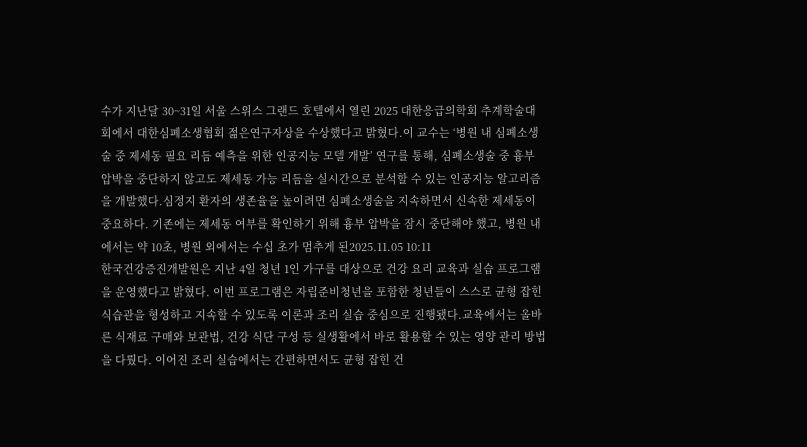수가 지난달 30~31일 서울 스위스 그랜드 호텔에서 열린 2025 대한응급의학회 추계학술대회에서 대한심폐소생협회 젊은연구자상을 수상했다고 밝혔다.이 교수는 ‘병원 내 심폐소생술 중 제세동 필요 리듬 예측을 위한 인공지능 모델 개발’ 연구를 통해, 심폐소생술 중 흉부 압박을 중단하지 않고도 제세동 가능 리듬을 실시간으로 분석할 수 있는 인공지능 알고리즘을 개발했다.심정지 환자의 생존율을 높이려면 심폐소생술을 지속하면서 신속한 제세동이 중요하다. 기존에는 제세동 여부를 확인하기 위해 흉부 압박을 잠시 중단해야 했고, 병원 내에서는 약 10초, 병원 외에서는 수십 초가 멈추게 된2025.11.05 10:11
한국건강증진개발원은 지난 4일 청년 1인 가구를 대상으로 건강 요리 교육과 실습 프로그램을 운영했다고 밝혔다. 이번 프로그램은 자립준비청년을 포함한 청년들이 스스로 균형 잡힌 식습관을 형성하고 지속할 수 있도록 이론과 조리 실습 중심으로 진행됐다.교육에서는 올바른 식재료 구매와 보관법, 건강 식단 구성 등 실생활에서 바로 활용할 수 있는 영양 관리 방법을 다뤘다. 이어진 조리 실습에서는 간편하면서도 균형 잡힌 건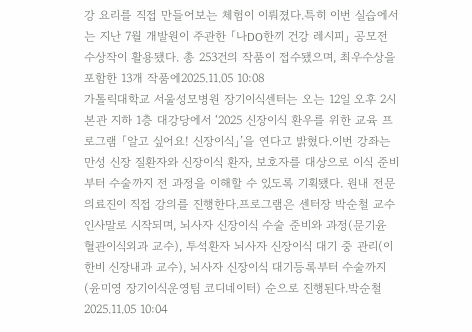강 요리를 직접 만들어보는 체험이 이뤄졌다.특히 이번 실습에서는 지난 7월 개발원이 주관한 「나DO한끼 건강 레시피」 공모전 수상작이 활용됐다. 총 253건의 작품이 접수됐으며, 최우수상을 포함한 13개 작품에2025.11.05 10:08
가톨릭대학교 서울성모병원 장기이식센터는 오는 12일 오후 2시 본관 지하 1층 대강당에서 ‘2025 신장이식 환우를 위한 교육 프로그램 「알고 싶어요! 신장이식」’을 연다고 밝혔다.이번 강좌는 만성 신장 질환자와 신장이식 환자, 보호자를 대상으로 이식 준비부터 수술까지 전 과정을 이해할 수 있도록 기획됐다. 원내 전문 의료진이 직접 강의를 진행한다.프로그램은 센터장 박순철 교수 인사말로 시작되며, 뇌사자 신장이식 수술 준비와 과정(문기윤 혈관이식외과 교수), 투석환자 뇌사자 신장이식 대기 중 관리(이한비 신장내과 교수), 뇌사자 신장이식 대기등록부터 수술까지(윤미영 장기이식운영팀 코디네이터) 순으로 진행된다.박순철2025.11.05 10:04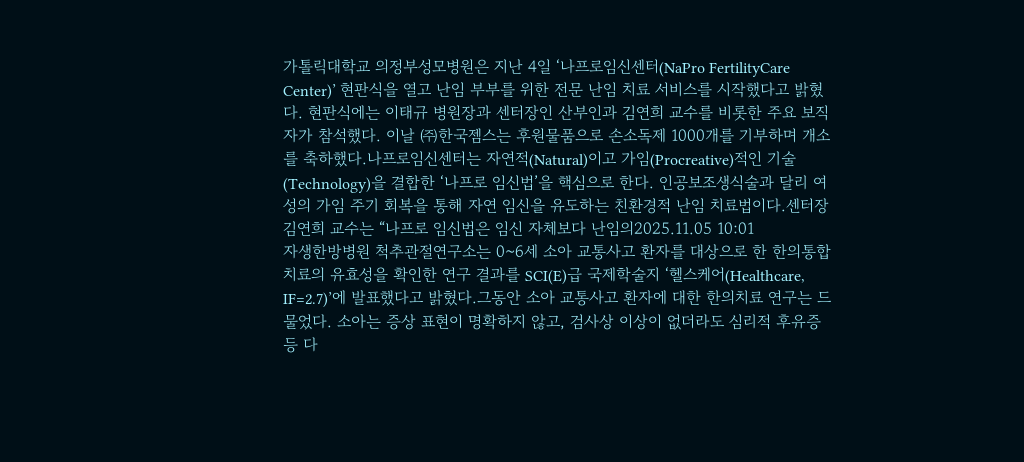가톨릭대학교 의정부성모병원은 지난 4일 ‘나프로임신센터(NaPro FertilityCare Center)’ 현판식을 열고 난임 부부를 위한 전문 난임 치료 서비스를 시작했다고 밝혔다. 현판식에는 이태규 병원장과 센터장인 산부인과 김연희 교수를 비롯한 주요 보직자가 참석했다. 이날 ㈜한국젬스는 후원물품으로 손소독제 1000개를 기부하며 개소를 축하했다.나프로임신센터는 자연적(Natural)이고 가임(Procreative)적인 기술(Technology)을 결합한 ‘나프로 임신법’을 핵심으로 한다. 인공보조생식술과 달리 여성의 가임 주기 회복을 통해 자연 임신을 유도하는 친환경적 난임 치료법이다.센터장 김연희 교수는 “나프로 임신법은 임신 자체보다 난임의2025.11.05 10:01
자생한방병원 척추관절연구소는 0~6세 소아 교통사고 환자를 대상으로 한 한의통합치료의 유효성을 확인한 연구 결과를 SCI(E)급 국제학술지 ‘헬스케어(Healthcare, IF=2.7)’에 발표했다고 밝혔다.그동안 소아 교통사고 환자에 대한 한의치료 연구는 드물었다. 소아는 증상 표현이 명확하지 않고, 검사상 이상이 없더라도 심리적 후유증 등 다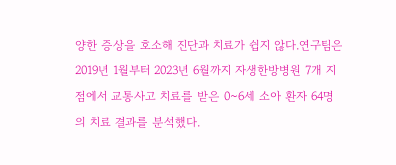양한 증상을 호소해 진단과 치료가 쉽지 않다.연구팀은 2019년 1월부터 2023년 6월까지 자생한방병원 7개 지점에서 교통사고 치료를 받은 0~6세 소아 환자 64명의 치료 결과를 분석했다.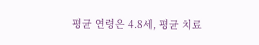평균 연령은 4.8세, 평균 치료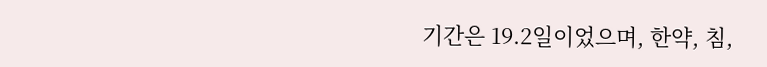기간은 19.2일이었으며, 한약, 침,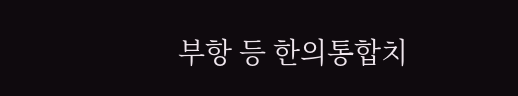부항 등 한의통합치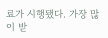료가 시행됐다. 가장 많이 받